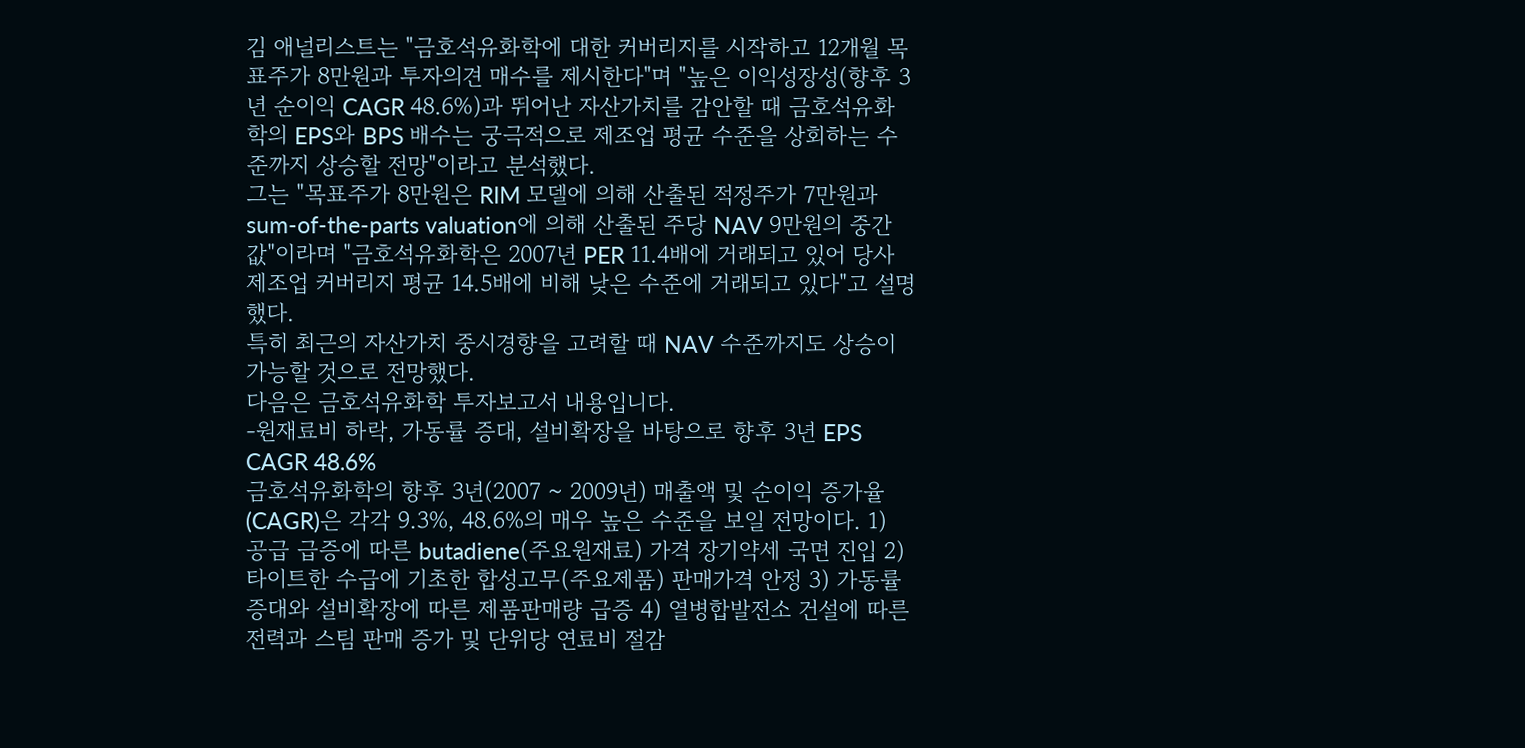김 애널리스트는 "금호석유화학에 대한 커버리지를 시작하고 12개월 목표주가 8만원과 투자의견 매수를 제시한다"며 "높은 이익성장성(향후 3년 순이익 CAGR 48.6%)과 뛰어난 자산가치를 감안할 때 금호석유화학의 EPS와 BPS 배수는 궁극적으로 제조업 평균 수준을 상회하는 수준까지 상승할 전망"이라고 분석했다.
그는 "목표주가 8만원은 RIM 모델에 의해 산출된 적정주가 7만원과 sum-of-the-parts valuation에 의해 산출된 주당 NAV 9만원의 중간값"이라며 "금호석유화학은 2007년 PER 11.4배에 거래되고 있어 당사 제조업 커버리지 평균 14.5배에 비해 낮은 수준에 거래되고 있다"고 설명했다.
특히 최근의 자산가치 중시경향을 고려할 때 NAV 수준까지도 상승이 가능할 것으로 전망했다.
다음은 금호석유화학 투자보고서 내용입니다.
-원재료비 하락, 가동률 증대, 설비확장을 바탕으로 향후 3년 EPS CAGR 48.6%
금호석유화학의 향후 3년(2007 ~ 2009년) 매출액 및 순이익 증가율(CAGR)은 각각 9.3%, 48.6%의 매우 높은 수준을 보일 전망이다. 1) 공급 급증에 따른 butadiene(주요원재료) 가격 장기약세 국면 진입 2) 타이트한 수급에 기초한 합성고무(주요제품) 판매가격 안정 3) 가동률 증대와 설비확장에 따른 제품판매량 급증 4) 열병합발전소 건설에 따른 전력과 스팀 판매 증가 및 단위당 연료비 절감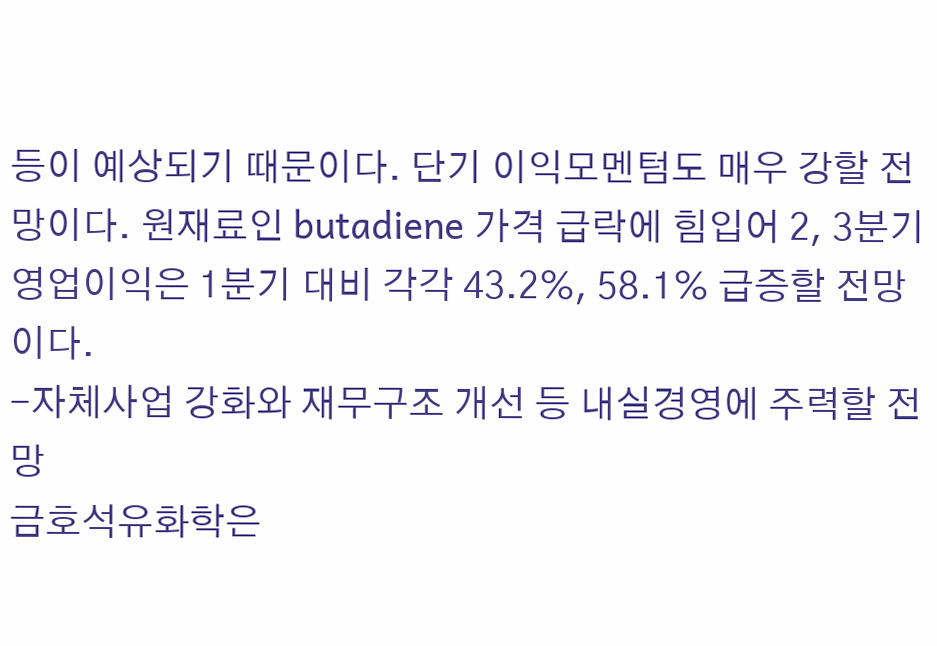등이 예상되기 때문이다. 단기 이익모멘텀도 매우 강할 전망이다. 원재료인 butadiene 가격 급락에 힘입어 2, 3분기 영업이익은 1분기 대비 각각 43.2%, 58.1% 급증할 전망이다.
-자체사업 강화와 재무구조 개선 등 내실경영에 주력할 전망
금호석유화학은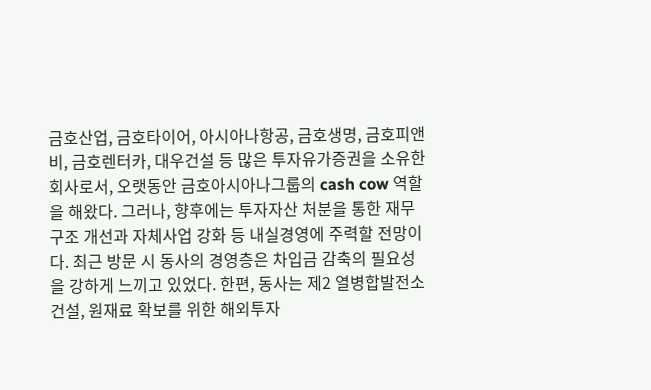금호산업, 금호타이어, 아시아나항공, 금호생명, 금호피앤비, 금호렌터카, 대우건설 등 많은 투자유가증권을 소유한 회사로서, 오랫동안 금호아시아나그룹의 cash cow 역할을 해왔다. 그러나, 향후에는 투자자산 처분을 통한 재무구조 개선과 자체사업 강화 등 내실경영에 주력할 전망이다. 최근 방문 시 동사의 경영층은 차입금 감축의 필요성을 강하게 느끼고 있었다. 한편, 동사는 제2 열병합발전소 건설, 원재료 확보를 위한 해외투자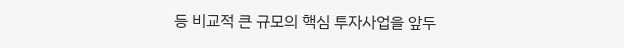등 비교적 큰 규모의 핵심 투자사업을 앞두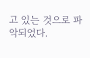고 있는 것으로 파악되었다.